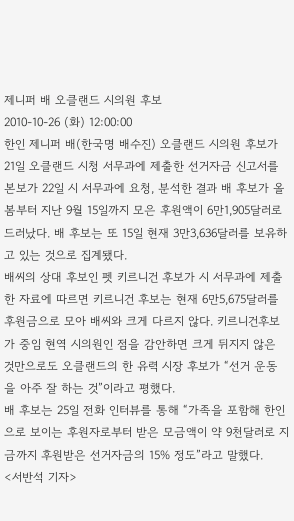제니퍼 배 오클랜드 시의원 후보
2010-10-26 (화) 12:00:00
한인 제니퍼 배(한국명 배수진) 오클랜드 시의원 후보가 21일 오클랜드 시청 서무과에 제출한 선거자금 신고서를 본보가 22일 시 서무과에 요청, 분석한 결과 배 후보가 올 봄부터 지난 9월 15일까지 모은 후원액이 6만1,905달러로 드러났다. 배 후보는 또 15일 현재 3만3,636달러를 보유하고 있는 것으로 집계됐다.
배씨의 상대 후보인 펫 키르니건 후보가 시 서무과에 제출한 자료에 따르면 키르니건 후보는 현재 6만5,675달러를 후원금으로 모아 배씨와 크게 다르지 않다. 키르니건후보가 중임 현역 시의원인 점을 감안하면 크게 뒤지지 않은 것만으로도 오클랜드의 한 유력 시장 후보가 “선거 운동을 아주 잘 하는 것”이라고 평했다.
배 후보는 25일 전화 인터뷰를 통해 “가족을 포함해 한인으로 보이는 후원자로부터 받은 모금액이 약 9천달러로 지금까지 후원받은 선거자금의 15% 정도”라고 말했다.
<서반석 기자>